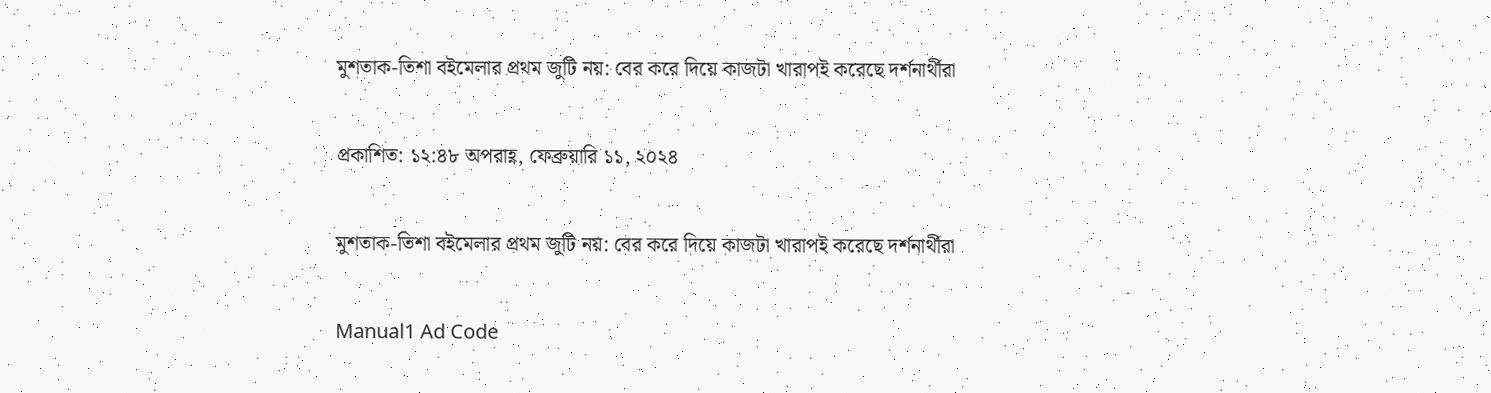মুশতাক-তিশা বইমেলার প্রথম জুটি নয়: বের করে দিয়ে কাজটা খারাপই করেছে দর্শনার্থীরা

প্রকাশিত: ১২:৪৮ অপরাহ্ণ, ফেব্রুয়ারি ১১, ২০২৪

মুশতাক-তিশা বইমেলার প্রথম জুটি নয়: বের করে দিয়ে কাজটা খারাপই করেছে দর্শনার্থীরা

Manual1 Ad Code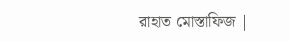রাহাত মোস্তাফিজ |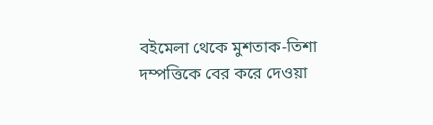বইমেলা থেকে মুশতাক-তিশা দম্পত্তিকে বের করে দেওয়া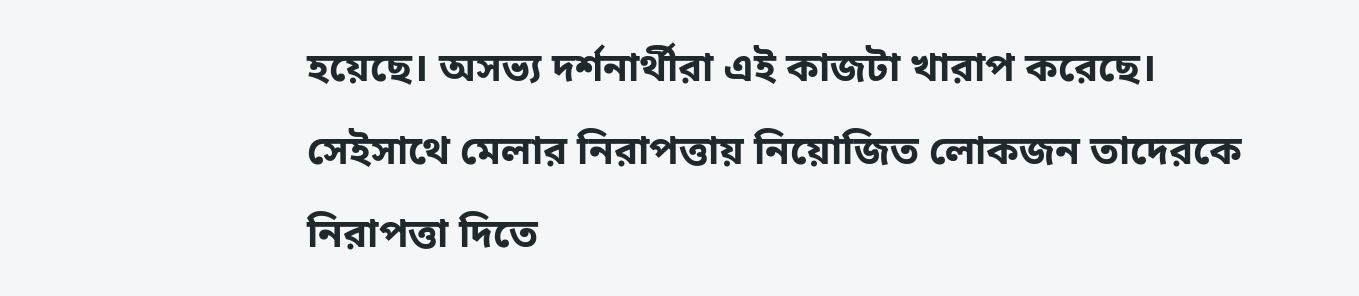হয়েছে। অসভ্য দর্শনার্থীরা এই কাজটা খারাপ করেছে। সেইসাথে মেলার নিরাপত্তায় নিয়োজিত লোকজন তাদেরকে নিরাপত্তা দিতে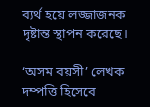ব্যর্থ হয়ে লজ্জাজনক দৃষ্টান্ত স্থাপন করেছে।

‘অসম বয়সী’ লেখক দম্পত্তি হিসেবে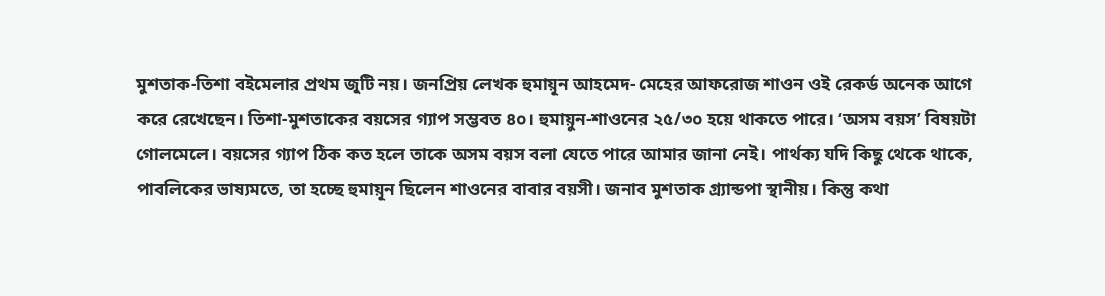মুশতাক-তিশা বইমেলার প্রথম জুটি নয়। জনপ্রিয় লেখক হুমায়ূন আহমেদ- মেহের আফরোজ শাওন ওই রেকর্ড অনেক আগে করে রেখেছেন। তিশা-মুশতাকের বয়সের গ্যাপ সম্ভবত ৪০। হুমায়ুন-শাওনের ২৫/৩০ হয়ে থাকতে পারে। ‘অসম বয়স’ বিষয়টা গোলমেলে। বয়সের গ্যাপ ঠিক কত হলে তাকে অসম বয়স বলা যেতে পারে আমার জানা নেই। পার্থক্য যদি কিছু থেকে থাকে, পাবলিকের ভাষ্যমতে, তা হচ্ছে হুমায়ূন ছিলেন শাওনের বাবার বয়সী। জনাব মুশতাক গ্র্যান্ডপা স্থানীয়। কিন্তু কথা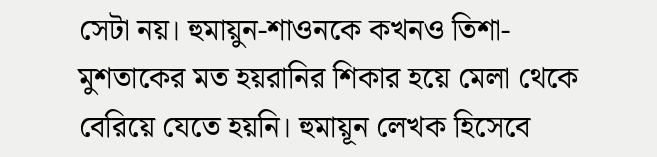সেটা নয়। হুমায়ুন-শাওনকে কখনও তিশা-মুশতাকের মত হয়রানির শিকার হয়ে মেলা থেকে বেরিয়ে যেতে হয়নি। হুমায়ূন লেখক হিসেবে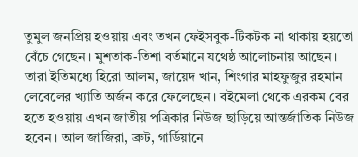তুমুল জনপ্রিয় হওয়ায় এবং তখন ফেইসবুক-টিকটক না থাকায় হয়তো বেঁচে গেছেন। মুশতাক-তিশা বর্তমানে যথেষ্ঠ আলোচনায় আছেন। তারা ইতিমধ্যে হিরো আলম, জায়েদ খান, শিংগার মাহফুজুর রহমান লেবেলের খ্যাতি অর্জন করে ফেলেছেন। বইমেলা থেকে এরকম বের হতে হওয়ায় এখন জাতীয় পত্রিকার নিউজ ছাড়িয়ে আন্তর্জাতিক নিউজ হবেন। আল জাজিরা, ব্রুট, গার্ডিয়ানে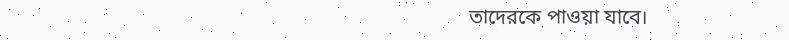তাদেরকে পাওয়া যাবে।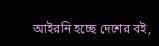আইরনি হচ্ছে দেশের বই,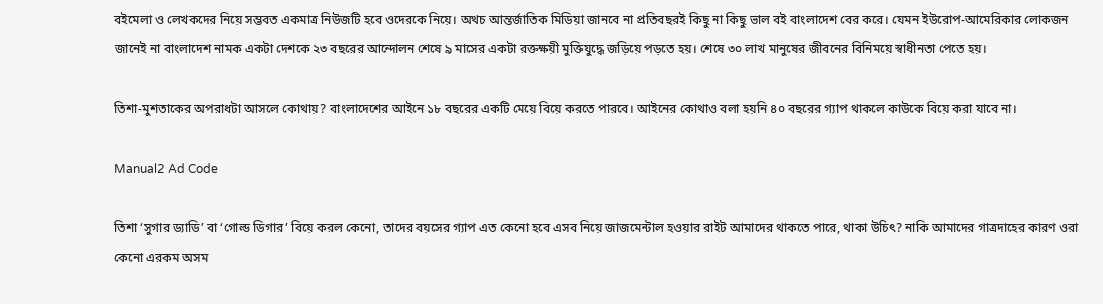বইমেলা ও লেখকদের নিয়ে সম্ভবত একমাত্র নিউজটি হবে ওদেরকে নিয়ে। অথচ আন্তর্জাতিক মিডিয়া জানবে না প্রতিবছরই কিছু না কিছু ভাল বই বাংলাদেশ বের করে। যেমন ইউরোপ-আমেরিকার লোকজন জানেই না বাংলাদেশ নামক একটা দেশকে ২৩ বছরের আন্দোলন শেষে ৯ মাসের একটা রক্তক্ষয়ী মুক্তিযুদ্ধে জড়িয়ে পড়তে হয়। শেষে ৩০ লাখ মানুষের জীবনের বিনিময়ে স্বাধীনতা পেতে হয়।

তিশা-মুশতাকের অপরাধটা আসলে কোথায়? বাংলাদেশের আইনে ১৮ বছরের একটি মেয়ে বিয়ে করতে পারবে। আইনের কোথাও বলা হয়নি ৪০ বছরের গ্যাপ থাকলে কাউকে বিয়ে করা যাবে না।

Manual2 Ad Code

তিশা ‘সুগার ড্যাডি’ বা ‘গোল্ড ডিগার’ বিয়ে করল কেনো, তাদের বয়সের গ্যাপ এত কেনো হবে এসব নিয়ে জাজমেন্টাল হওয়ার রাইট আমাদের থাকতে পারে, থাকা উচিৎ? নাকি আমাদের গাত্রদাহের কারণ ওরা কেনো এরকম অসম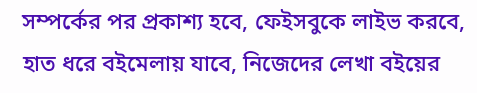সম্পর্কের পর প্রকাশ্য হবে, ফেইসবুকে লাইভ করবে, হাত ধরে বইমেলায় যাবে, নিজেদের লেখা বইয়ের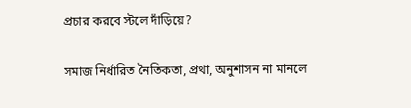প্রচার করবে স্টলে দাঁড়িয়ে?

সমাজ নির্ধারিত নৈতিকতা, প্রথা, অনুশাসন না মানলে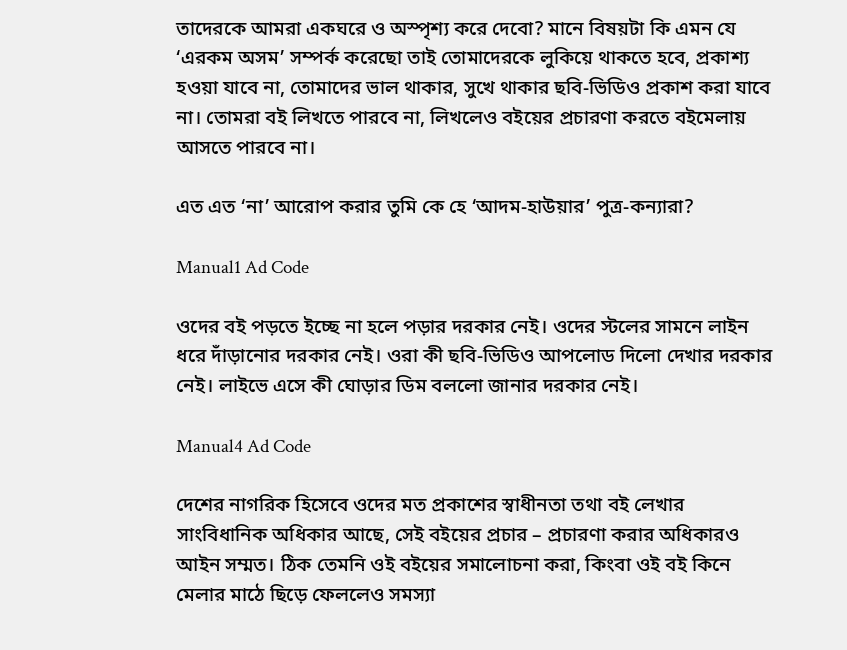তাদেরকে আমরা একঘরে ও অস্পৃশ্য করে দেবো? মানে বিষয়টা কি এমন যে ‘এরকম অসম’ সম্পর্ক করেছো তাই তোমাদেরকে লুকিয়ে থাকতে হবে, প্রকাশ্য হওয়া যাবে না, তোমাদের ভাল থাকার, সুখে থাকার ছবি-ভিডিও প্রকাশ করা যাবে না। তোমরা বই লিখতে পারবে না, লিখলেও বইয়ের প্রচারণা করতে বইমেলায় আসতে পারবে না।

এত এত ‘না’ আরোপ করার তুমি কে হে ‘আদম-হাউয়ার’ পুত্র-কন্যারা?

Manual1 Ad Code

ওদের বই পড়তে ইচ্ছে না হলে পড়ার দরকার নেই। ওদের স্টলের সামনে লাইন ধরে দাঁড়ানোর দরকার নেই। ওরা কী ছবি-ভিডিও আপলোড দিলো দেখার দরকার নেই। লাইভে এসে কী ঘোড়ার ডিম বললো জানার দরকার নেই।

Manual4 Ad Code

দেশের নাগরিক হিসেবে ওদের মত প্রকাশের স্বাধীনতা তথা বই লেখার সাংবিধানিক অধিকার আছে, সেই বইয়ের প্রচার – প্রচারণা করার অধিকারও আইন সম্মত। ঠিক তেমনি ওই বইয়ের সমালোচনা করা, কিংবা ওই বই কিনে মেলার মাঠে ছিড়ে ফেললেও সমস্যা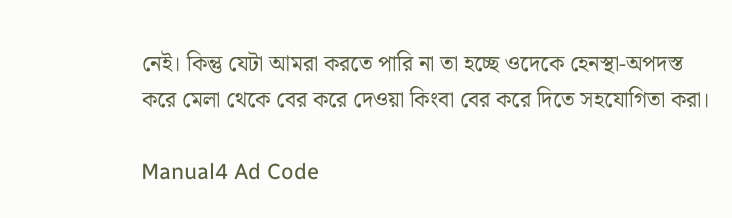নেই। কিন্তু যেটা আমরা করতে পারি না তা হচ্ছে ওদেকে হেনস্থা-অপদস্ত করে মেলা থেকে বের করে দেওয়া কিংবা বের করে দিতে সহযোগিতা করা।

Manual4 Ad Code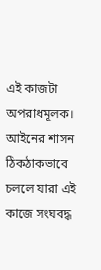এই কাজটা অপরাধমূলক। আইনের শাসন ঠিকঠাকভাবে চললে যারা এই কাজে সংঘবদ্ধ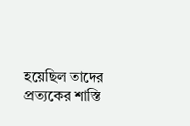হয়েছিল তাদের প্রত্যকের শাস্তি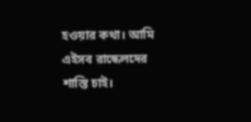হওয়ার কথা। আমি এইসব রাস্কেলদের শাস্তি চাই।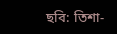ছবি: তিশা-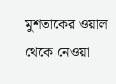মুশতাকের ওয়াল থেকে নেওয়া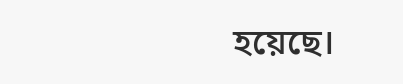হয়েছে।